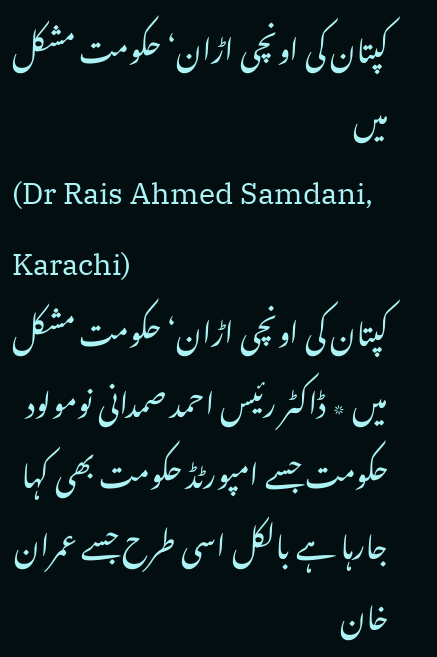کپتان کی اونچی اڑان‘ حکومت مشکل میں
(Dr Rais Ahmed Samdani, Karachi)
کپتان کی اونچی اڑان‘ حکومت مشکل میں ٭ ڈاکٹر رئیس احمد صمدانی نومولود حکومت جسے امپورٹڈ حکومت بھی کہا جارہا ہے بالکل اسی طرح جسے عمران خان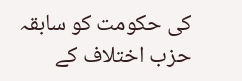کی حکومت کو سابقہ حزب اختلاف کے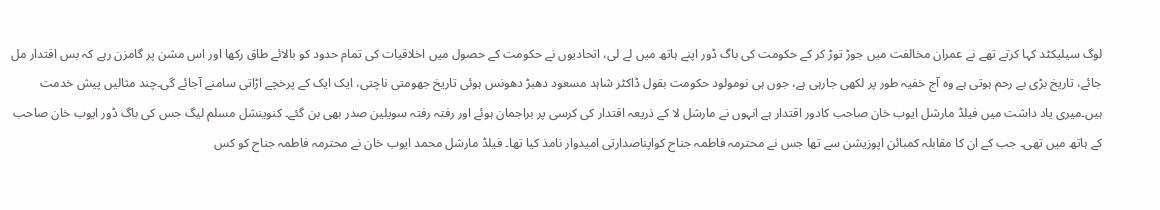لوگ سیلیکٹد کہا کرتے تھے نے عمران مخالفت میں جوڑ توڑ کر کے حکومت کی باگ ڈور اپنے ہاتھ میں لے لی، اتحادیوں نے حکومت کے حصول میں اخلاقیات کی تمام حدود کو بالائے طاق رکھا اور اس مشن پر گامزن رہے کہ بس اقتدار مل جائے، تاریخ بڑی بے رحم ہوتی ہے وہ آج خفیہ طور پر لکھی جارہی ہے، جوں ہی نومولود حکومت بقول ڈاکٹر شاہد مسعود دھبڑ دھونس ہوئی تاریخ جھومتی ناچتی، ایک ایک کے پرخچے اڑاتی سامنے آجائے گی۔چند مثالیں پیش خدمت ہیں۔میری یاد داشت میں فیلڈ مارشل ایوب خان صاحب کادور اقتدار ہے انہوں نے مارشل لا کے ذریعہ اقتدار کی کرسی پر براجمان ہوئے اور رفتہ رفتہ سویلین صدر بھی بن گئے۔ کنوینشل مسلم لیگ جس کی باگ ڈور ایوب خان صاحب کے ہاتھ میں تھی۔ جب کے ان کا مقابلہ کمبائن اپوزیشن سے تھا جس نے محترمہ فاطمہ جناح کواپناصدارتی امیدوار نامذ کیا تھا۔ فیلڈ مارشل محمد ایوب خان نے محترمہ فاطمہ جناح کو کس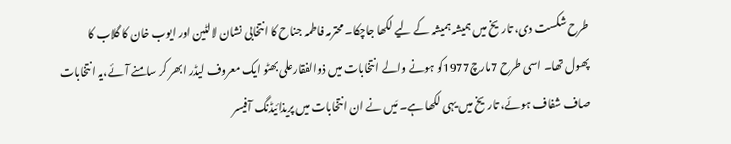طرح شکست دی، تاریخ میں ہمیشہ ہمیشہ کے لیے لکھا جاچکا۔ محترمہ فاطمہ جناح کا انتخابی نشان لالٹین اور ایوب خان کا گلاب کا پھول تھا۔ اسی طرح 7مارچ1977کو ہونے والے انتخابات میں ذوالفقارعلی بھٹو ایک معروف لیڈر ابھر کر سامنے آئے،یہ انتخابات صاف شفاف ہوئے، تاریخ میں یہی لکھا ہے۔ مَیں نے ان انتخابات میں پریذائیڈنگ آفیسر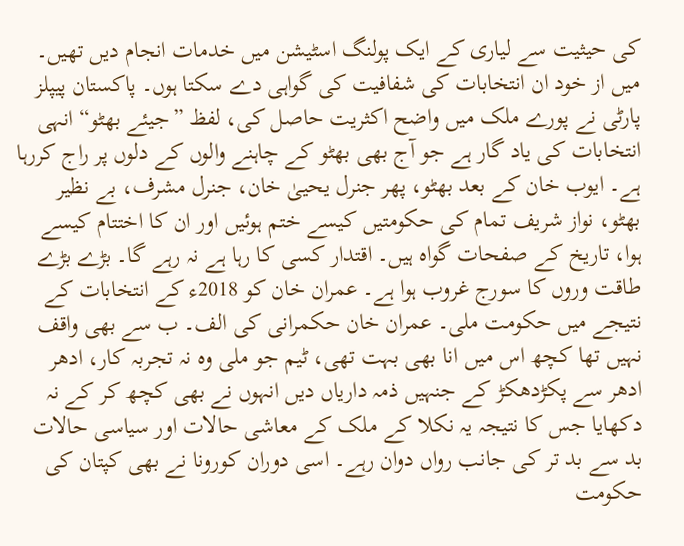کی حیثیت سے لیاری کے ایک پولنگ اسٹیشن میں خدمات انجام دیں تھیں۔ میں از خود ان انتخابات کی شفافیت کی گواہی دے سکتا ہوں۔ پاکستان پیپلز پارٹی نے پورے ملک میں واضح اکثریت حاصل کی، لفظ ”جیئے بھٹو“ انہی انتخابات کی یاد گار ہے جو آج بھی بھٹو کے چاہنے والوں کے دلوں پر راج کررہا ہے۔ ایوب خان کے بعد بھٹو، پھر جنرل یحییٰ خان، جنرل مشرف، بے نظیر بھٹو، نواز شریف تمام کی حکومتیں کیسے ختم ہوئیں اور ان کا اختتام کیسے ہوا، تاریخ کے صفحات گواہ ہیں۔ اقتدار کسی کا رہا ہے نہ رہے گا۔ بڑے بڑے طاقت وروں کا سورج غروب ہوا ہے۔ عمران خان کو 2018ء کے انتخابات کے نتیجے میں حکومت ملی۔ عمران خان حکمرانی کی الف۔ ب سے بھی واقف نہیں تھا کچھ اس میں انا بھی بہت تھی، ٹیم جو ملی وہ نہ تجربہ کار، ادھر ادھر سے پکڑدھکڑ کے جنہیں ذمہ داریاں دیں انہوں نے بھی کچھ کر کے نہ دکھایا جس کا نتیجہ یہ نکلا کے ملک کے معاشی حالات اور سیاسی حالات بد سے بد تر کی جانب رواں دوان رہے۔ اسی دوران کورونا نے بھی کپتان کی حکومت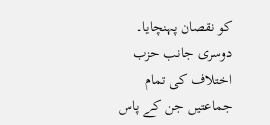کو نقصان پہنچایا۔ دوسری جانب حزب اختلاف کی تمام جماعتیں جن کے پاس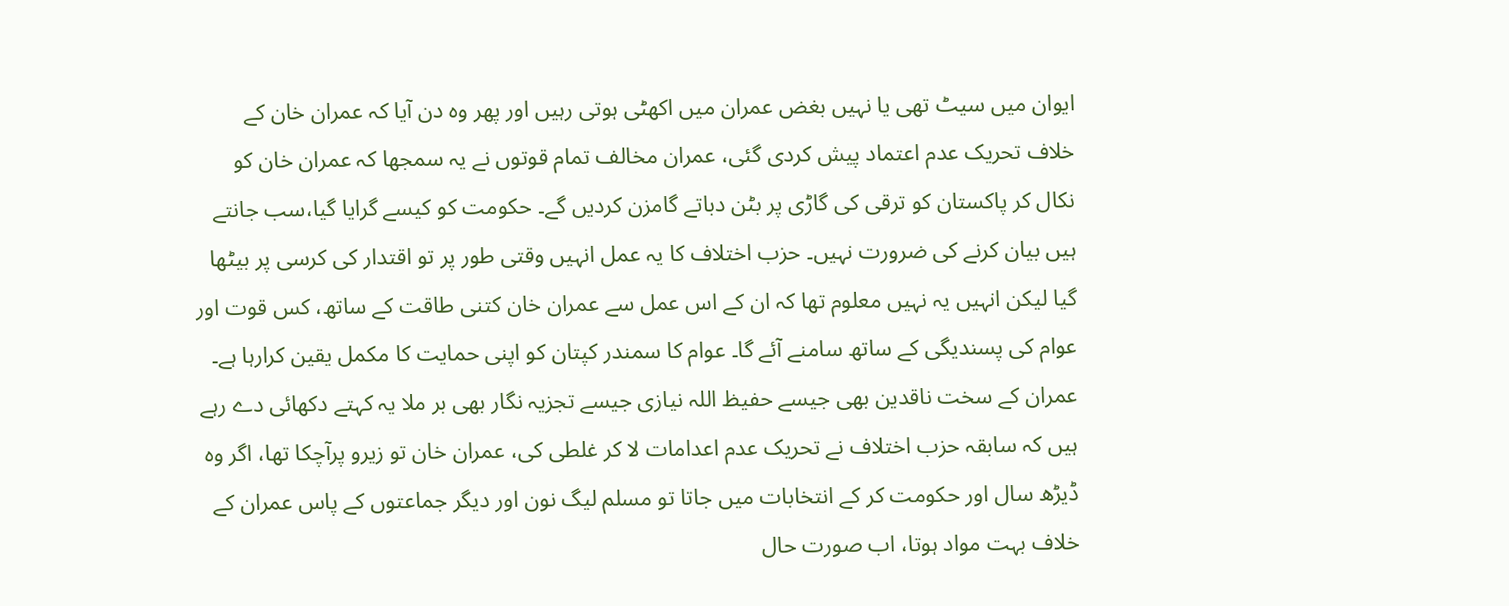ایوان میں سیٹ تھی یا نہیں بغض عمران میں اکھٹی ہوتی رہیں اور پھر وہ دن آیا کہ عمران خان کے خلاف تحریک عدم اعتماد پیش کردی گئی، عمران مخالف تمام قوتوں نے یہ سمجھا کہ عمران خان کو نکال کر پاکستان کو ترقی کی گاڑی پر بٹن دباتے گامزن کردیں گے۔ حکومت کو کیسے گرایا گیا،سب جانتے ہیں بیان کرنے کی ضرورت نہیں۔ حزب اختلاف کا یہ عمل انہیں وقتی طور پر تو اقتدار کی کرسی پر بیٹھا گیا لیکن انہیں یہ نہیں معلوم تھا کہ ان کے اس عمل سے عمران خان کتنی طاقت کے ساتھ، کس قوت اور عوام کی پسندیگی کے ساتھ سامنے آئے گا۔ عوام کا سمندر کپتان کو اپنی حمایت کا مکمل یقین کرارہا ہے۔ عمران کے سخت ناقدین بھی جیسے حفیظ اللہ نیازی جیسے تجزیہ نگار بھی بر ملا یہ کہتے دکھائی دے رہے ہیں کہ سابقہ حزب اختلاف نے تحریک عدم اعدامات لا کر غلطی کی، عمران خان تو زیرو پرآچکا تھا، اگر وہ ڈیڑھ سال اور حکومت کر کے انتخابات میں جاتا تو مسلم لیگ نون اور دیگر جماعتوں کے پاس عمران کے خلاف بہت مواد ہوتا، اب صورت حال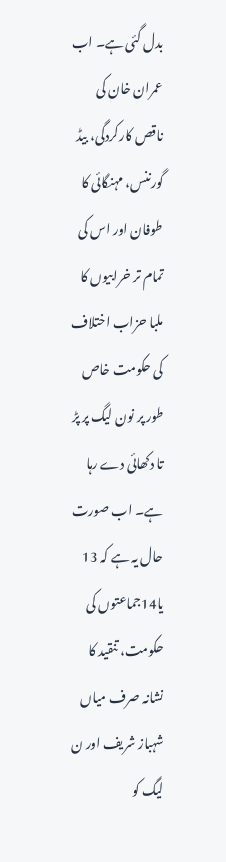بدل گئی ہے۔ اب عمران خان کی ناقص کارکردگی، بیڈ گورننس، مہنگائی کا طوفان اور اس کی تمام تر خرابیوں کا ملبا حزاب اختلاف کی حکومت خاص طور پر نون لیگ پر پڑ تا دکھائی دے رہا ہے۔ اب صورت حال یہ ہے کہ 13 یا14جماعتوں کی حکومت، تنقید کا نشانہ صرف میاں شہباز شریف اور ن لیگ کو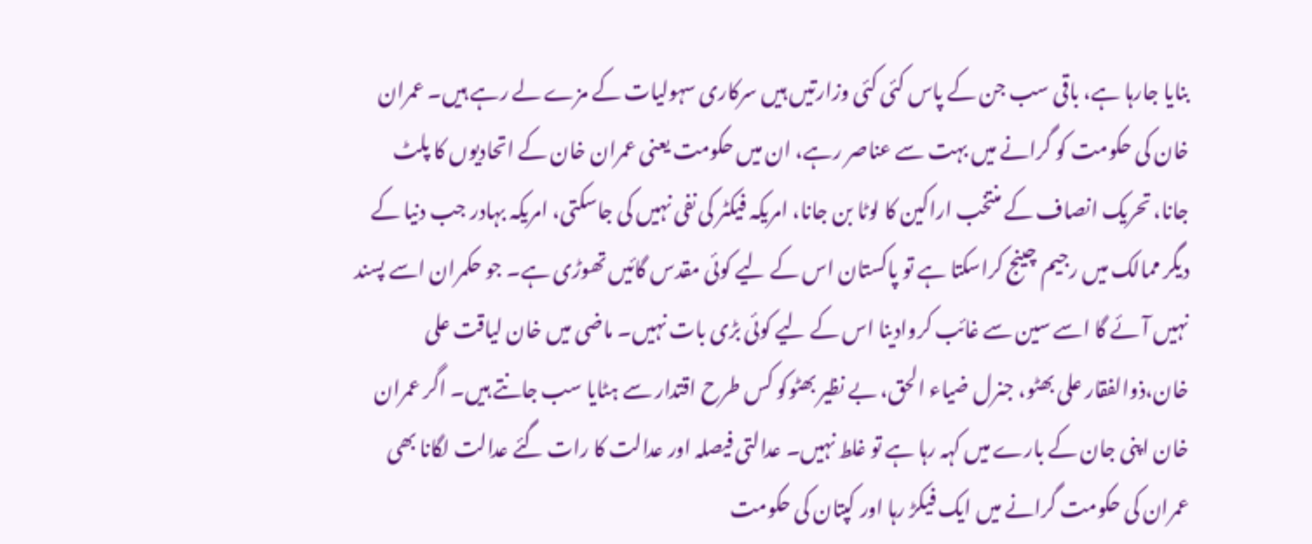بنایا جارہا ہے، باقی سب جن کے پاس کئی کئی وزارتیں ہیں سرکاری سہولیات کے مزے لے رہے ہیں۔ عمران خان کی حکومت کو گرانے میں بہت سے عناصر رہے، ان میں حکومت یعنی عمران خان کے اتحادیوں کا پلٹ جانا، تحریک انصاف کے منتخب اراکین کا لوٹا بن جانا، امریکہ فیکٹر کی نفی نہیں کی جاسکتی، امریکہ بہادر جب دنیا کے دیگر ممالک میں رجیم چینج کراسکتا ہے تو پاکستان اس کے لیے کوئی مقدس گائیں تھوڑی ہے۔ جو حکمران اسے پسند نہیں آئے گا اسے سین سے غائب کروادینا اس کے لیے کوئی بڑی بات نہیں۔ ماضی میں خان لیاقت علی خان،ذوالفقار علی بھٹو، جنرل ضیاء الحق، بے نظیر بھٹوکو کس طرح اقتدار سے ہٹایا سب جانتے ہیں۔ اگر عمران خان اپنی جان کے بارے میں کہہ رہا ہے تو غلط نہیں۔ عدالتی فیصلہ اور عدالت کا رات گئے عدالت لگانا بھی عمران کی حکومت گرانے میں ایک فیکڑ رہا اور کپتان کی حکومت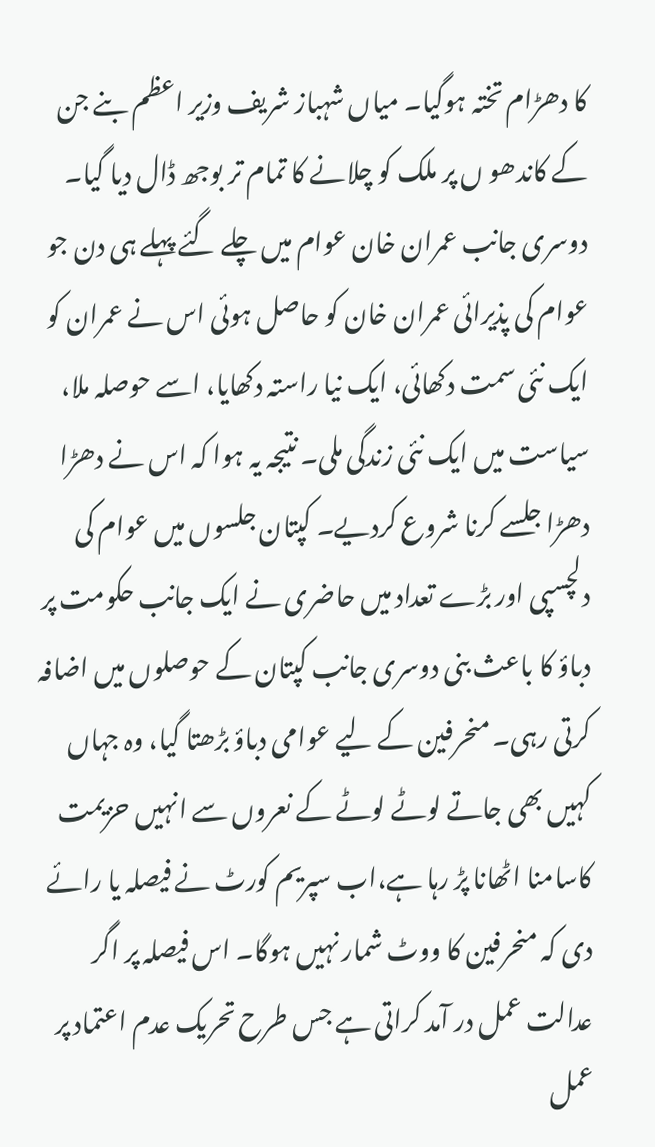کا دھڑام تختہ ہوگیا۔ میاں شہباز شریف وزیر اعظم بنے جن کے کاندھو ں پر ملک کو چلانے کا تمام تر بوجھ ڈال دیا گیا۔ دوسری جانب عمران خان عوام میں چلے گئے پہلے ہی دن جو عوام کی پذیرائی عمران خان کو حاصل ہوئی اس نے عمران کو ایک نئی سمت دکھائی، ایک نیا راستہ دکھایا، اسے حوصلہ ملا، سیاست میں ایک نئی زندگی ملی۔ نتیجہ یہ ہوا کہ اس نے دھڑا دھڑا جلسے کرنا شروع کردیے۔ کپتان جلسوں میں عوام کی دلچسپی اور بڑے تعداد میں حاضری نے ایک جانب حکومت پر دباؤ کا باعث بنی دوسری جانب کپتان کے حوصلوں میں اضافہ کرتی رہی۔ منحرفین کے لیے عوامی دباؤ بڑھتا گیا، وہ جہاں کہیں بھی جاتے لوٹے لوٹے کے نعروں سے انہیں حزیمت کاسامنا اٹھانا پڑ رہا ہے،اب سپریم کورٹ نے فیصلہ یا رائے دی کہ منحرفین کا ووٹ شمار نہیں ہوگا۔ اس فیصلہ پر اگر عدالت عمل در آمد کراتی ہے جس طرح تحریک عدم اعتماد پر عمل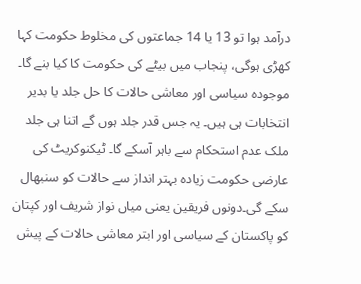درآمد ہوا تو 13 یا 14 جماعتوں کی مخلوط حکومت کہا کھڑی ہوگی، پنجاب میں بیٹے کی حکومت کا کیا بنے گا۔ موجودہ سیاسی اور معاشی حالات کا حل جلد یا بدیر انتخابات ہی ہیں۔ یہ جس قدر جلد ہوں گے اتنا ہی جلد ملک عدم استحکام سے باہر آسکے گا۔ ٹیکنوکریٹ کی عارضی حکومت زیادہ بہتر انداز سے حالات کو سنبھال سکے گی۔دونوں فریقین یعنی میاں نواز شریف اور کپتان کو پاکستان کے سیاسی اور ابتر معاشی حالات کے پیش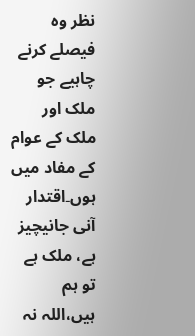نظر وہ فیصلے کرنے چاہیے جو ملک اور ملک کے عوام کے مفاد میں ہوں۔اقتدار آنی جانیچیز ہے، ملک ہے تو ہم ہیں،اللہ نہ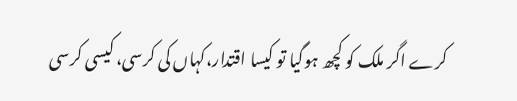کرے اگر ملک کو کچھ ہوگیا تو کیسا اقتدار،کہاں کی کرسی، کیسی کرسی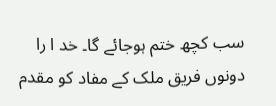سب کچھ ختم ہوجائے گا۔ خد ا را دونوں فریق ملک کے مفاد کو مقدم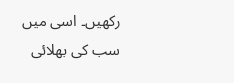رکھیں۔ اسی میں سب کی بھلائی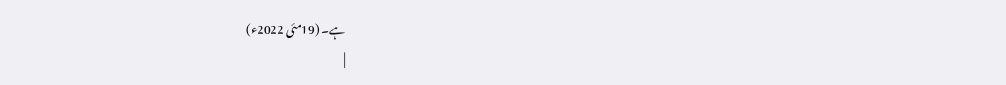ہے۔ (19مئی 2022ء)
|